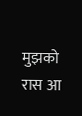मुझको रास आ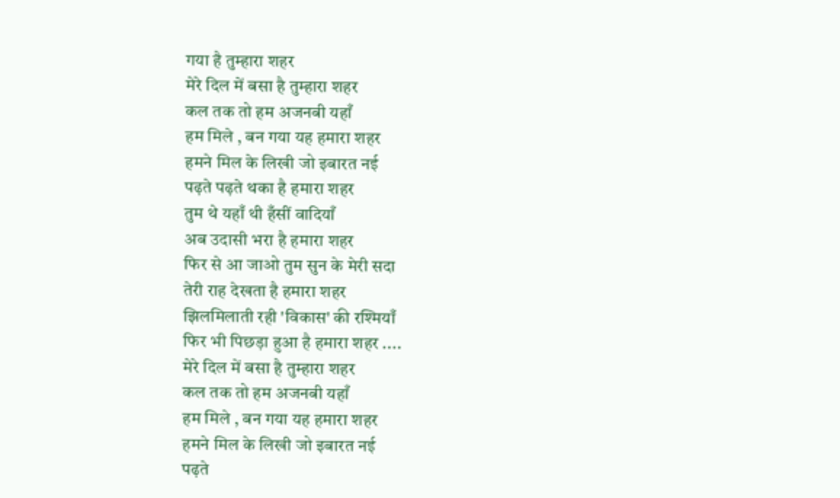गया है तुम्हारा शहर
मेरे दिल में बसा है तुम्हारा शहर
कल तक तो हम अजनबी यहाँ
हम मिले , बन गया यह हमारा शहर
हमने मिल के लिखी जो इबारत नई
पढ़ते पढ़ते थका है हमारा शहर
तुम थे यहाँ थी हँसीं वादियाँ
अब उदासी भरा है हमारा शहर
फिर से आ जाओ तुम सुन के मेरी सदा
तेरी राह देखता है हमारा शहर
झिलमिलाती रही 'विकास' की रश्मियाँ
फिर भी पिछड़ा हुआ है हमारा शहर ....
मेरे दिल में बसा है तुम्हारा शहर
कल तक तो हम अजनबी यहाँ
हम मिले , बन गया यह हमारा शहर
हमने मिल के लिखी जो इबारत नई
पढ़ते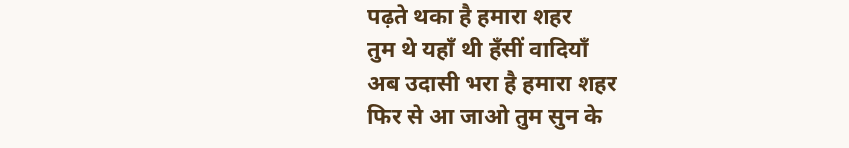पढ़ते थका है हमारा शहर
तुम थे यहाँ थी हँसीं वादियाँ
अब उदासी भरा है हमारा शहर
फिर से आ जाओ तुम सुन के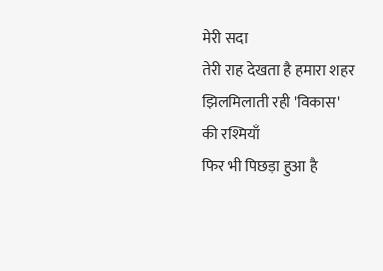मेरी सदा
तेरी राह देखता है हमारा शहर
झिलमिलाती रही 'विकास' की रश्मियाँ
फिर भी पिछड़ा हुआ है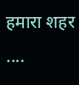हमारा शहर ....